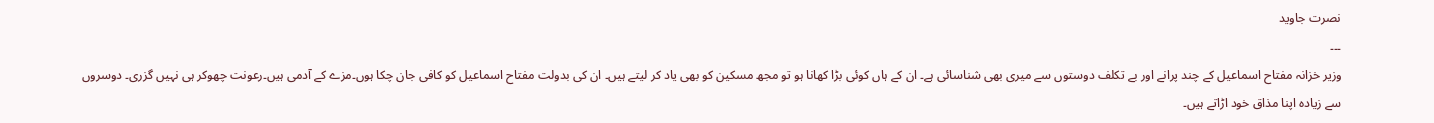نصرت جاوید
۔۔۔
وزیر خزانہ مفتاح اسماعیل کے چند پرانے اور بے تکلف دوستوں سے میری بھی شناسائی ہے۔ ان کے ہاں کوئی بڑا کھانا ہو تو مجھ مسکین کو بھی یاد کر لیتے ہیں۔ ان کی بدولت مفتاح اسماعیل کو کافی جان چکا ہوں۔مزے کے آدمی ہیں۔رعونت چھوکر ہی نہیں گزری۔ دوسروں سے زیادہ اپنا مذاق خود اڑاتے ہیں۔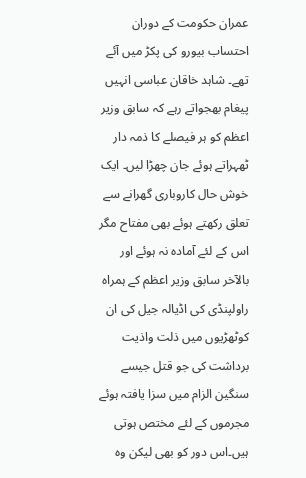عمران حکومت کے دوران احتساب بیورو کی پکڑ میں آئے تھے۔ شاہد خاقان عباسی انہیں پیغام بھجواتے رہے کہ سابق وزیر اعظم کو ہر فیصلے کا ذمہ دار ٹھہراتے ہوئے جان چھڑا لیں۔ ایک خوش حال کاروباری گھرانے سے تعلق رکھتے ہوئے بھی مفتاح مگر اس کے لئے آمادہ نہ ہوئے اور بالآخر سابق وزیر اعظم کے ہمراہ راولپنڈی کی اڈیالہ جیل کی ان کوٹھڑیوں میں ذلت واذیت برداشت کی جو قتل جیسے سنگین الزام میں سزا یافتہ ہوئے مجرموں کے لئے مختص ہوتی ہیں۔اس دور کو بھی لیکن وہ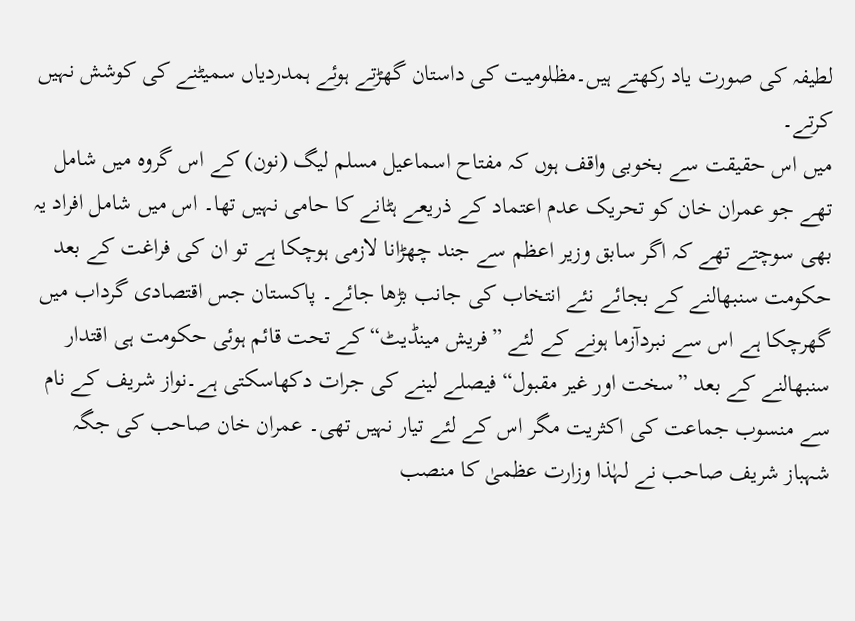لطیفہ کی صورت یاد رکھتے ہیں۔مظلومیت کی داستان گھڑتے ہوئے ہمدردیاں سمیٹنے کی کوشش نہیں کرتے۔
میں اس حقیقت سے بخوبی واقف ہوں کہ مفتاح اسماعیل مسلم لیگ (نون) کے اس گروہ میں شامل تھے جو عمران خان کو تحریک عدم اعتماد کے ذریعے ہٹانے کا حامی نہیں تھا۔ اس میں شامل افراد یہ بھی سوچتے تھے کہ اگر سابق وزیر اعظم سے جند چھڑانا لازمی ہوچکا ہے تو ان کی فراغت کے بعد حکومت سنبھالنے کے بجائے نئے انتخاب کی جانب بڑھا جائے۔ پاکستان جس اقتصادی گرداب میں گھرچکا ہے اس سے نبردآزما ہونے کے لئے ”فریش مینڈیٹ“کے تحت قائم ہوئی حکومت ہی اقتدار سنبھالنے کے بعد ”سخت اور غیر مقبول“ فیصلے لینے کی جرات دکھاسکتی ہے۔نواز شریف کے نام سے منسوب جماعت کی اکثریت مگر اس کے لئے تیار نہیں تھی۔ عمران خان صاحب کی جگہ شہباز شریف صاحب نے لہٰذا وزارت عظمیٰ کا منصب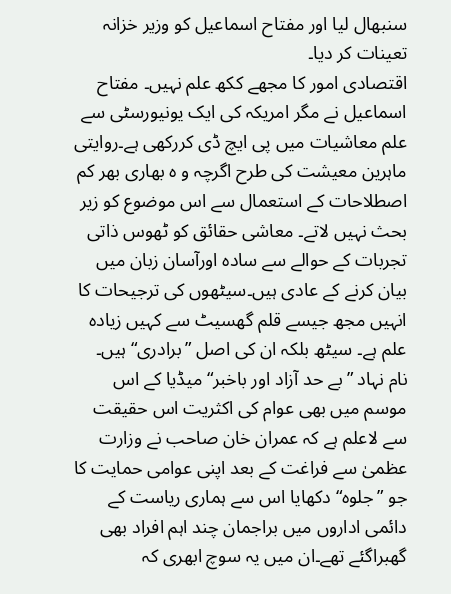سنبھال لیا اور مفتاح اسماعیل کو وزیر خزانہ تعینات کر دیا۔
اقتصادی امور کا مجھے ککھ علم نہیں۔ مفتاح اسماعیل نے مگر امریکہ کی ایک یونیورسٹی سے علم معاشیات میں پی ایچ ڈی کررکھی ہے۔روایتی ماہرین معیشت کی طرح اگرچہ و ہ بھاری بھر کم اصطلاحات کے استعمال سے اس موضوع کو زیر بحث نہیں لاتے۔ معاشی حقائق کو ٹھوس ذاتی تجربات کے حوالے سے سادہ اورآسان زبان میں بیان کرنے کے عادی ہیں۔سیٹھوں کی ترجیحات کا انہیں مجھ جیسے قلم گھسیٹ سے کہیں زیادہ علم ہے۔ سیٹھ بلکہ ان کی اصل ”برادری“ ہیں۔
نام نہاد ”بے حد آزاد اور باخبر“ میڈیا کے اس موسم میں بھی عوام کی اکثریت اس حقیقت سے لاعلم ہے کہ عمران خان صاحب نے وزارت عظمیٰ سے فراغت کے بعد اپنی عوامی حمایت کا جو ”جلوہ“ دکھایا اس سے ہماری ریاست کے دائمی اداروں میں براجمان چند اہم افراد بھی گھبراگئے تھے۔ان میں یہ سوچ ابھری کہ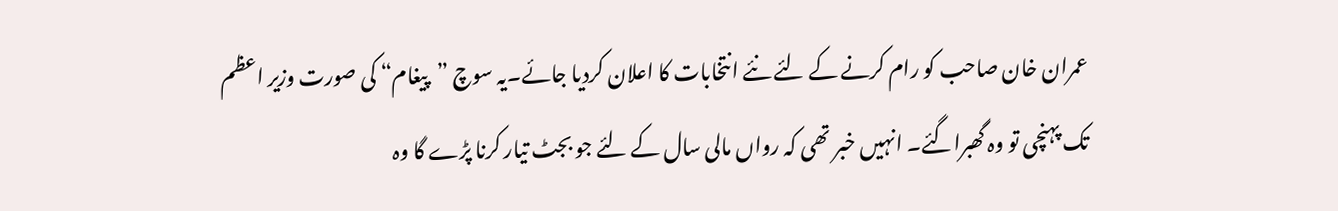عمران خان صاحب کو رام کرنے کے لئے نئے انتخابات کا اعلان کردیا جائے۔یہ سوچ ”پیغام“ کی صورت وزیر اعظم تک پہنچی تو وہ گھبراگئے۔ انہیں خبر تھی کہ رواں مالی سال کے لئے جو بجٹ تیار کرنا پڑے گا وہ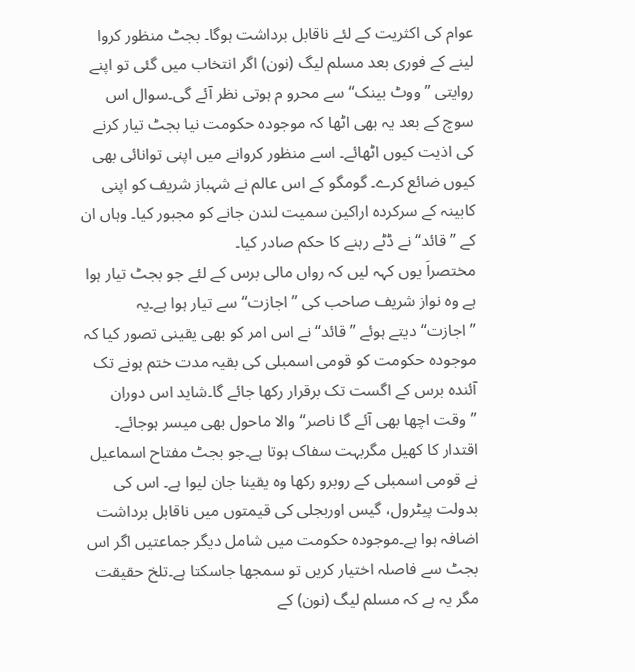عوام کی اکثریت کے لئے ناقابل برداشت ہوگا۔ بجٹ منظور کروا لینے کے فوری بعد مسلم لیگ (نون) اگر انتخاب میں گئی تو اپنے روایتی ”ووٹ بینک“ سے محرو م ہوتی نظر آئے گی۔سوال اس سوچ کے بعد یہ بھی اٹھا کہ موجودہ حکومت نیا بجٹ تیار کرنے کی اذیت کیوں اٹھائے۔ اسے منظور کروانے میں اپنی توانائی بھی کیوں ضائع کرے۔ گومگو کے اس عالم نے شہباز شریف کو اپنی کابینہ کے سرکردہ اراکین سمیت لندن جانے کو مجبور کیا۔ وہاں ان کے ”قائد“ نے ڈٹے رہنے کا حکم صادر کیا۔
مختصراَ یوں کہہ لیں کہ رواں مالی برس کے لئے جو بجٹ تیار ہوا ہے وہ نواز شریف صاحب کی ”اجازت“ سے تیار ہوا ہے۔یہ ”اجازت“ دیتے ہوئے ”قائد“ نے اس امر کو بھی یقینی تصور کیا کہ موجودہ حکومت کو قومی اسمبلی کی بقیہ مدت ختم ہونے تک آئندہ برس کے اگست تک برقرار رکھا جائے گا۔شاید اس دوران ”وقت اچھا بھی آئے گا ناصر“ والا ماحول بھی میسر ہوجائے۔
اقتدار کا کھیل مگربہت سفاک ہوتا ہے۔جو بجٹ مفتاح اسماعیل نے قومی اسمبلی کے روبرو رکھا وہ یقینا جان لیوا ہے۔ اس کی بدولت پیٹرول، گیس اوربجلی کی قیمتوں میں ناقابل برداشت اضافہ ہوا ہے۔موجودہ حکومت میں شامل دیگر جماعتیں اگر اس بجٹ سے فاصلہ اختیار کریں تو سمجھا جاسکتا ہے۔تلخ حقیقت مگر یہ ہے کہ مسلم لیگ (نون) کے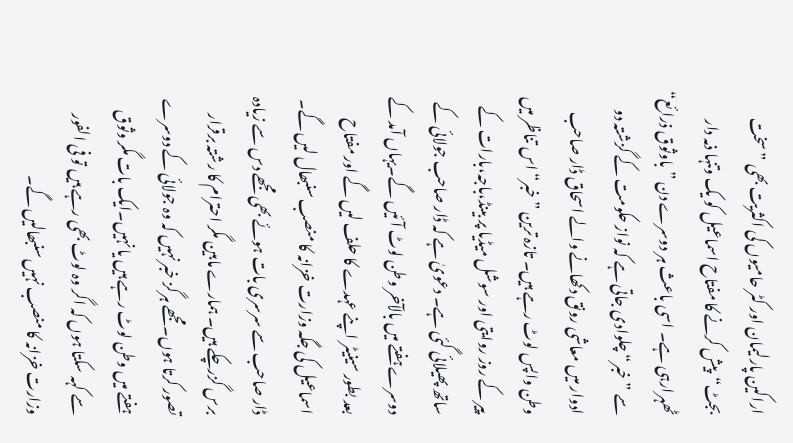اراکین پارلیمان اور کٹر حامیوں کی اکثریت بھی ”سخت بجٹ“پیش کرنے کا مفتاح اسماعیل کو یک وتنہا ذمہ دار ٹھہرارہی ہے۔ اسی باعث ہر دوسرے دن ”باوثوق ذرائع“ سے ”خبر“ چلوادی جاتی ہے کہ نواز حکومت کے گزشتہ دو ادوار میں معاشی رونق دکھانے والے اسحاق ڈار صاحب وطن واپس لوٹ رہے ہیں۔ تازہ ترین ”خبر“ اس تناظر میں پیر کے روز روایتی اور سوشل میڈیا پر بینڈ،باجہ،بارات کے ساتھ پھیلائی گئی ہے۔ دعویٰ ہے کہ ڈار صاحب جولائی کے دوسرے ہفتے میں بالآخر وطن لوٹ آئیں گے۔یہاں آمد کے بعد بطور سینیٹر اپنے عہدے کا حلف لیں گے اور مفتاح اسماعیل کی جگہ وزارت خزانہ کا منصب سنبھال لیں گے۔
ڈار صاحب سے سرسری بات ہوئے بھی مجھے دس سے زیادہ برس گزرچکے ہیں۔ ہمارے مابین مگر احترام کا رشتہ برقرار تصور کرتا ہوں۔مجھے ہرگز خبر نہیں کہ وہ جولائی کے دوسرے ہفتے میں وطن لوٹ رہے ہیں یا نہیں۔ایک بات مگر وثوق سے کہہ سکتا ہوں کہ اگر وہ لوٹ بھی رہے ہیں تو فی الفور وزارت خزانہ کا منصب نہیں سنبھالیں گے۔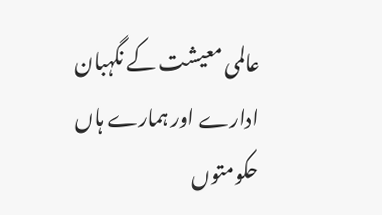عالمی معیشت کے نگہبان ادارے اور ہمارے ہاں حکومتوں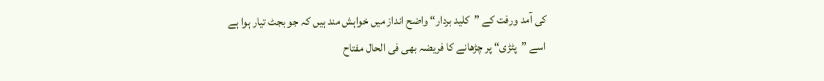کی آمد ورفت کے ”کلید بردار“ واضح انداز میں خواہش مند ہیں کہ جو بجٹ تیار ہوا ہے اسے ”پٹڑی“ پر چڑھانے کا فریضہ بھی فی الحال مفتاح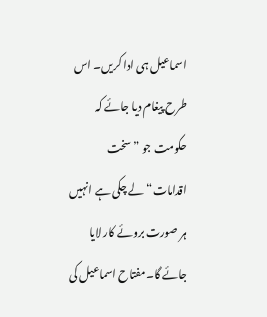اسماعیل ہی ادا کریں۔ اس طرح پیغام دیا جائے کہ حکومت جو ”سخت اقدامات“ لے چکی ہے انہیں ہر صورت بروئے کار لایا جائے گا۔مفتاح اسماعیل کی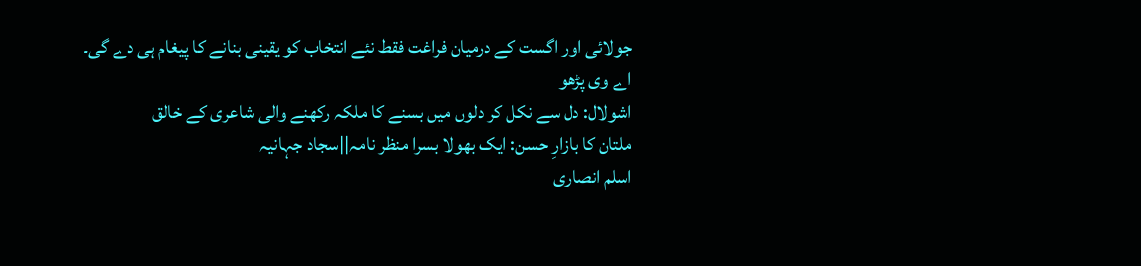جولائی اور اگست کے درمیان فراغت فقط نئے انتخاب کو یقینی بنانے کا پیغام ہی دے گی۔
اے وی پڑھو
اشولال: دل سے نکل کر دلوں میں بسنے کا ملکہ رکھنے والی شاعری کے خالق
ملتان کا بازارِ حسن: ایک بھولا بسرا منظر نامہ||سجاد جہانیہ
اسلم انصاری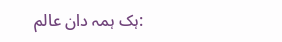:ہک ہمہ دان عالم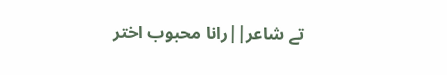تے شاعر||رانا محبوب اختر